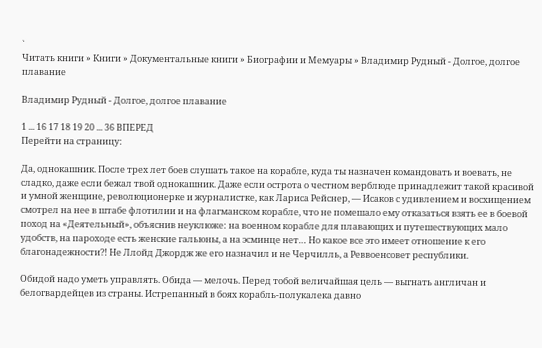`
Читать книги » Книги » Документальные книги » Биографии и Мемуары » Владимир Рудный - Долгое, долгое плавание

Владимир Рудный - Долгое, долгое плавание

1 ... 16 17 18 19 20 ... 36 ВПЕРЕД
Перейти на страницу:

Да, однокашник. После трех лет боев слушать такое на корабле, куда ты назначен командовать и воевать, не сладко, даже если бежал твой однокашник. Даже если острота о честном верблюде принадлежит такой красивой и умной женщине, революционерке и журналистке, как Лариса Рейснер, — Исаков с удивлением и восхищением смотрел на нее в штабе флотилии и на флагманском корабле, что не помешало ему отказаться взять ее в боевой поход на «Деятельный», объяснив неуклюже: на военном корабле для плавающих и путешествующих мало удобств, на пароходе есть женские гальюны, а на эсминце нет… Но какое все это имеет отношение к его благонадежности?! Не Ллойд Джордж же его назначил и не Черчилль, а Реввоенсовет республики.

Обидой надо уметь управлять. Обида — мелочь. Перед тобой величайшая цель — выгнать англичан и белогвардейцев из страны. Истрепанный в боях корабль-полукалека давно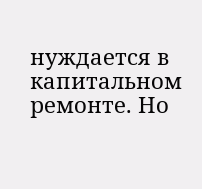нуждается в капитальном ремонте. Но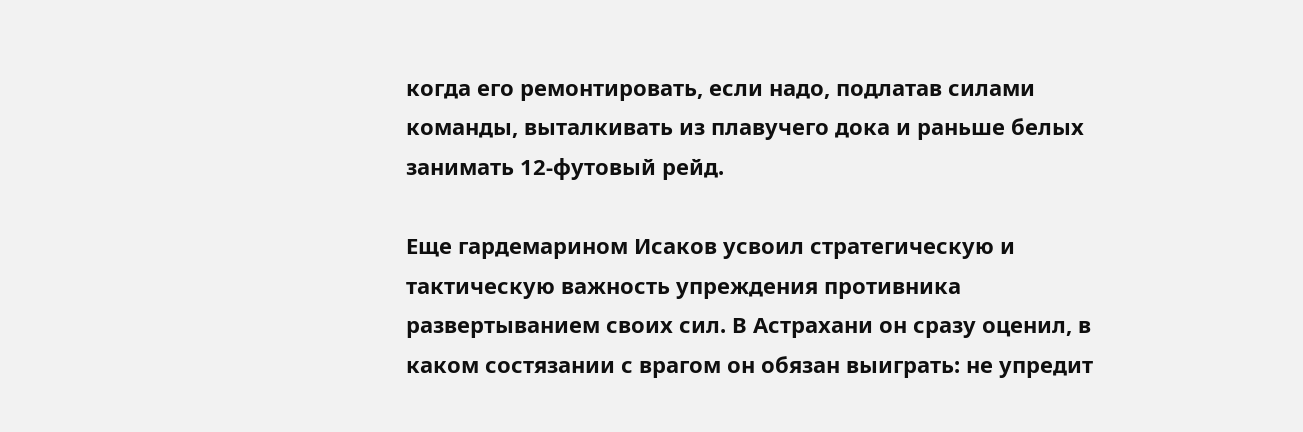когда его ремонтировать, если надо, подлатав силами команды, выталкивать из плавучего дока и раньше белых занимать 12-футовый рейд.

Еще гардемарином Исаков усвоил стратегическую и тактическую важность упреждения противника развертыванием своих сил. В Астрахани он сразу оценил, в каком состязании с врагом он обязан выиграть: не упредит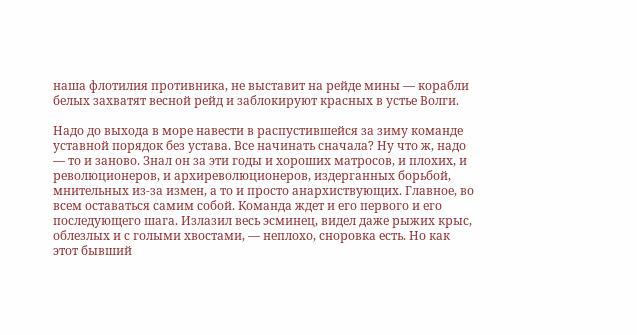наша флотилия противника, не выставит на рейде мины — корабли белых захватят весной рейд и заблокируют красных в устье Волги.

Надо до выхода в море навести в распустившейся за зиму команде уставной порядок без устава. Все начинать сначала? Ну что ж, надо — то и заново. Знал он за эти годы и хороших матросов, и плохих, и революционеров, и архиреволюционеров, издерганных борьбой, мнительных из-за измен, а то и просто анархиствующих. Главное, во всем оставаться самим собой. Команда ждет и его первого и его последующего шага. Излазил весь эсминец, видел даже рыжих крыс, облезлых и с голыми хвостами, — неплохо, сноровка есть. Но как этот бывший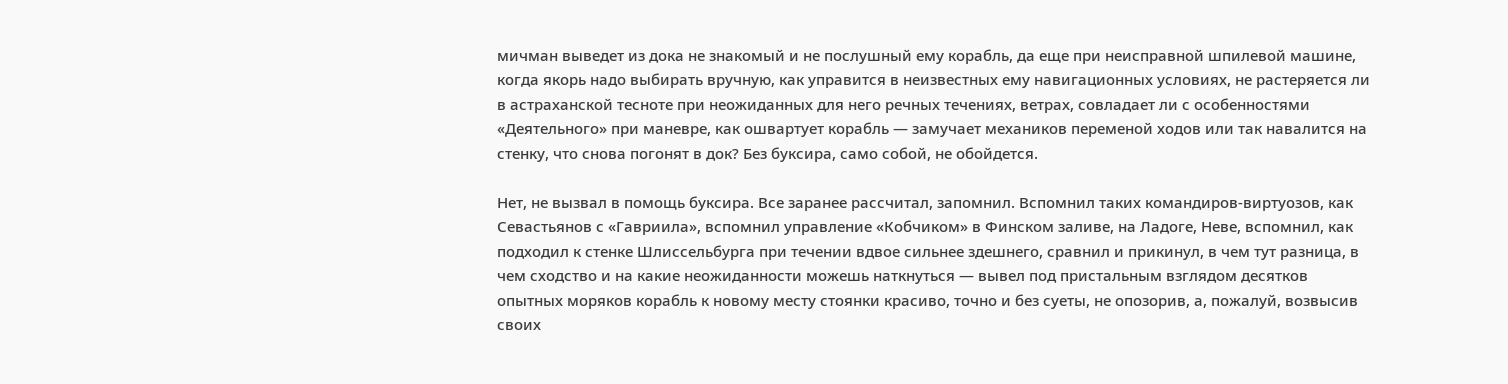мичман выведет из дока не знакомый и не послушный ему корабль, да еще при неисправной шпилевой машине, когда якорь надо выбирать вручную, как управится в неизвестных ему навигационных условиях, не растеряется ли в астраханской тесноте при неожиданных для него речных течениях, ветрах, совладает ли с особенностями «Деятельного» при маневре, как ошвартует корабль — замучает механиков переменой ходов или так навалится на стенку, что снова погонят в док? Без буксира, само собой, не обойдется.

Нет, не вызвал в помощь буксира. Все заранее рассчитал, запомнил. Вспомнил таких командиров-виртуозов, как Севастьянов с «Гавриила», вспомнил управление «Кобчиком» в Финском заливе, на Ладоге, Неве, вспомнил, как подходил к стенке Шлиссельбурга при течении вдвое сильнее здешнего, сравнил и прикинул, в чем тут разница, в чем сходство и на какие неожиданности можешь наткнуться — вывел под пристальным взглядом десятков опытных моряков корабль к новому месту стоянки красиво, точно и без суеты, не опозорив, а, пожалуй, возвысив своих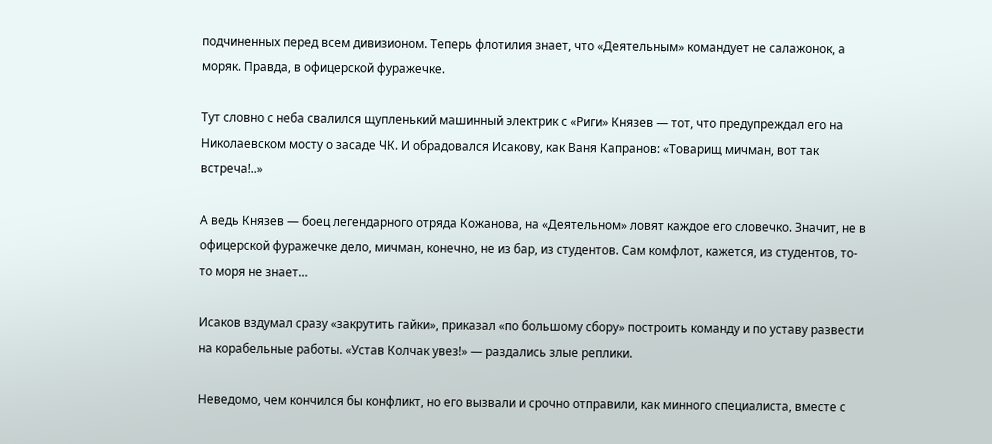подчиненных перед всем дивизионом. Теперь флотилия знает, что «Деятельным» командует не салажонок, а моряк. Правда, в офицерской фуражечке.

Тут словно с неба свалился щупленький машинный электрик с «Риги» Князев — тот, что предупреждал его на Николаевском мосту о засаде ЧК. И обрадовался Исакову, как Ваня Капранов: «Товарищ мичман, вот так встреча!..»

А ведь Князев — боец легендарного отряда Кожанова, на «Деятельном» ловят каждое его словечко. Значит, не в офицерской фуражечке дело, мичман, конечно, не из бар, из студентов. Сам комфлот, кажется, из студентов, то-то моря не знает…

Исаков вздумал сразу «закрутить гайки», приказал «по большому сбору» построить команду и по уставу развести на корабельные работы. «Устав Колчак увез!» — раздались злые реплики.

Неведомо, чем кончился бы конфликт, но его вызвали и срочно отправили, как минного специалиста, вместе с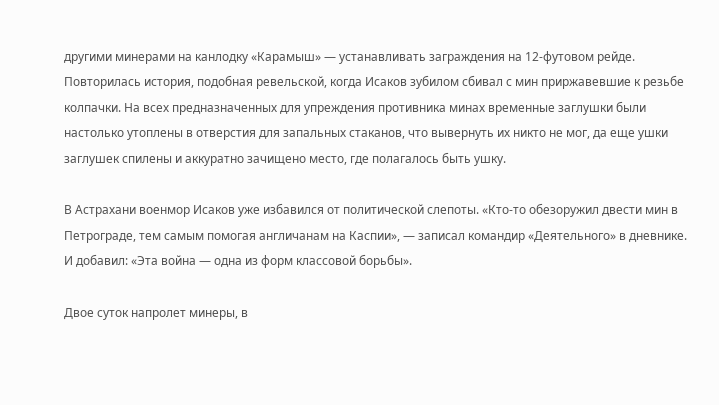другими минерами на канлодку «Карамыш» — устанавливать заграждения на 12-футовом рейде. Повторилась история, подобная ревельской, когда Исаков зубилом сбивал с мин приржавевшие к резьбе колпачки. На всех предназначенных для упреждения противника минах временные заглушки были настолько утоплены в отверстия для запальных стаканов, что вывернуть их никто не мог, да еще ушки заглушек спилены и аккуратно зачищено место, где полагалось быть ушку.

В Астрахани военмор Исаков уже избавился от политической слепоты. «Кто-то обезоружил двести мин в Петрограде, тем самым помогая англичанам на Каспии», — записал командир «Деятельного» в дневнике. И добавил: «Эта война — одна из форм классовой борьбы».

Двое суток напролет минеры, в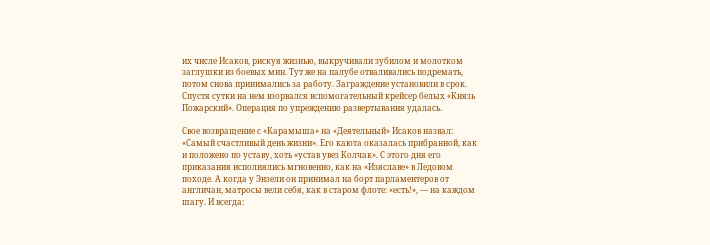их числе Исаков, рискуя жизнью, выкручивали зубилом и молотком заглушки из боевых мин. Тут же на палубе отваливались подремать, потом снова принимались за работу. Заграждение установили в срок. Спустя сутки на нем взорвался вспомогательный крейсер белых «Князь Пожарский». Операция по упреждению развертывания удалась.

Свое возвращение с «Карамыша» на «Деятельный» Исаков назвал: «Самый счастливый день жизни». Его каюта оказалась прибранной, как и положено по уставу, хоть «устав увез Колчак». С этого дня его приказания исполнялись мгновенно, как на «Изяславе» в Ледовом походе. А когда у Энзели он принимал на борт парламентеров от англичан, матросы вели себя, как в старом флоте: «есть!», — на каждом шагу. И всегда: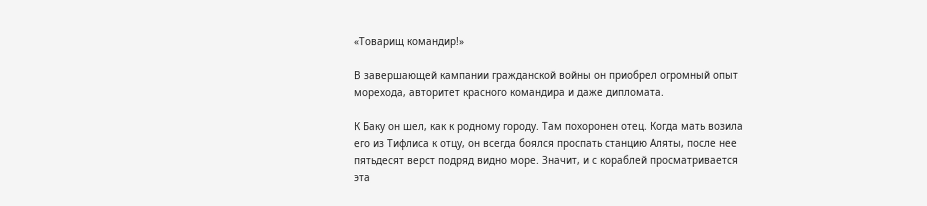«Товарищ командир!»

В завершающей кампании гражданской войны он приобрел огромный опыт морехода, авторитет красного командира и даже дипломата.

К Баку он шел, как к родному городу. Там похоронен отец. Когда мать возила его из Тифлиса к отцу, он всегда боялся проспать станцию Аляты, после нее пятьдесят верст подряд видно море. Значит, и с кораблей просматривается эта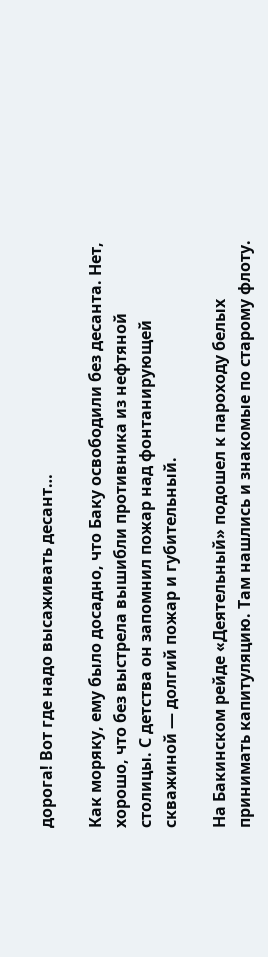дорога! Вот где надо высаживать десант…

Как моряку, ему было досадно, что Баку освободили без десанта. Нет, хорошо, что без выстрела вышибли противника из нефтяной столицы. С детства он запомнил пожар над фонтанирующей скважиной — долгий пожар и губительный.

На Бакинском рейде «Деятельный» подошел к пароходу белых принимать капитуляцию. Там нашлись и знакомые по старому флоту.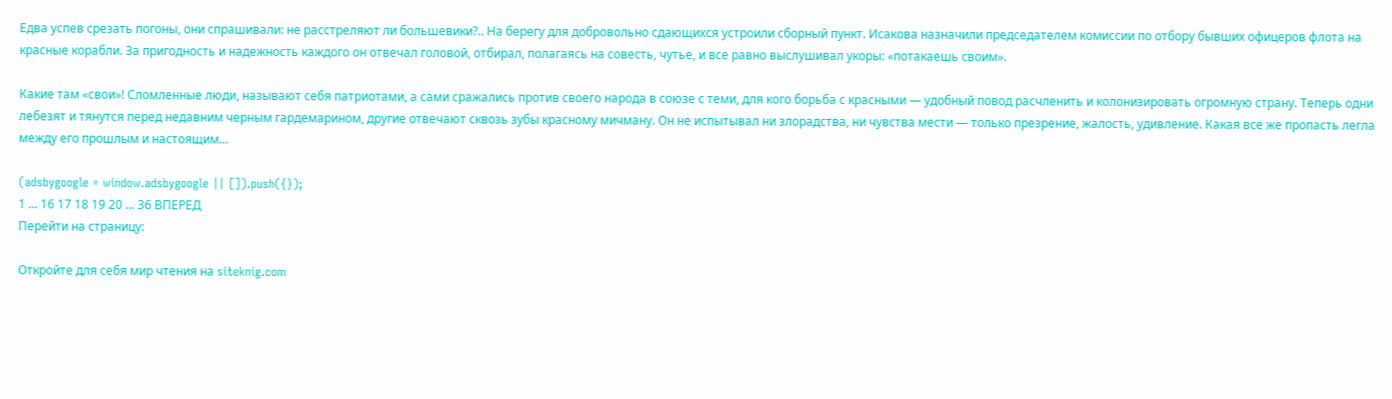Едва успев срезать погоны, они спрашивали: не расстреляют ли большевики?.. На берегу для добровольно сдающихся устроили сборный пункт. Исакова назначили председателем комиссии по отбору бывших офицеров флота на красные корабли. За пригодность и надежность каждого он отвечал головой, отбирал, полагаясь на совесть, чутье, и все равно выслушивал укоры: «потакаешь своим».

Какие там «свои»! Сломленные люди, называют себя патриотами, а сами сражались против своего народа в союзе с теми, для кого борьба с красными — удобный повод расчленить и колонизировать огромную страну. Теперь одни лебезят и тянутся перед недавним черным гардемарином, другие отвечают сквозь зубы красному мичману. Он не испытывал ни злорадства, ни чувства мести — только презрение, жалость, удивление. Какая все же пропасть легла между его прошлым и настоящим…

(adsbygoogle = window.adsbygoogle || []).push({});
1 ... 16 17 18 19 20 ... 36 ВПЕРЕД
Перейти на страницу:

Откройте для себя мир чтения на siteknig.com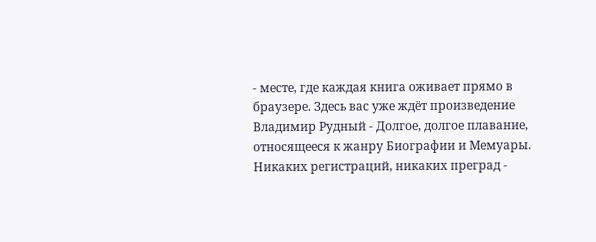- месте, где каждая книга оживает прямо в браузере. Здесь вас уже ждёт произведение Владимир Рудный - Долгое, долгое плавание, относящееся к жанру Биографии и Мемуары. Никаких регистраций, никаких преград -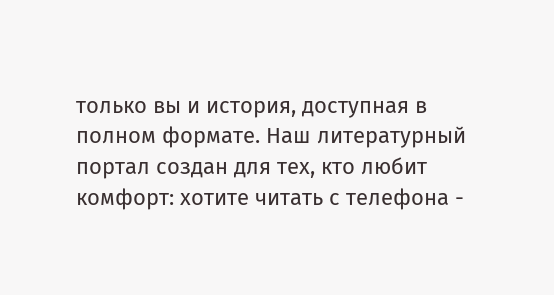только вы и история, доступная в полном формате. Наш литературный портал создан для тех, кто любит комфорт: хотите читать с телефона -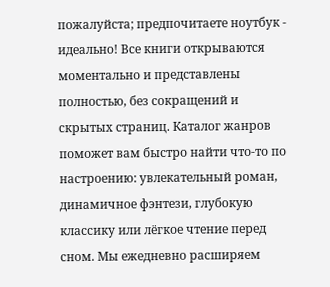пожалуйста; предпочитаете ноутбук - идеально! Все книги открываются моментально и представлены полностью, без сокращений и скрытых страниц. Каталог жанров поможет вам быстро найти что-то по настроению: увлекательный роман, динамичное фэнтези, глубокую классику или лёгкое чтение перед сном. Мы ежедневно расширяем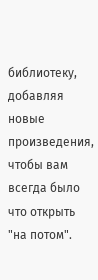библиотеку, добавляя новые произведения, чтобы вам всегда было что открыть "на потом".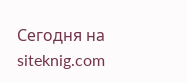Сегодня на siteknig.com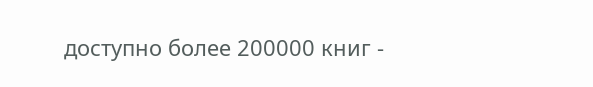доступно более 200000 книг -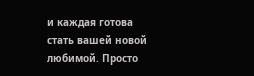и каждая готова стать вашей новой любимой. Просто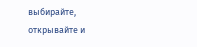выбирайте, открывайте и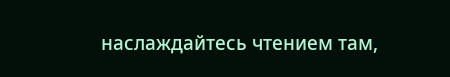наслаждайтесь чтением там,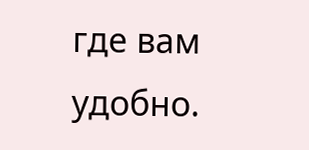где вам удобно.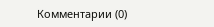Комментарии (0)